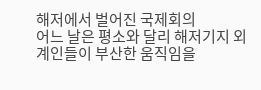해저에서 벌어진 국제회의
어느 날은 평소와 달리 해저기지 외계인들이 부산한 움직임을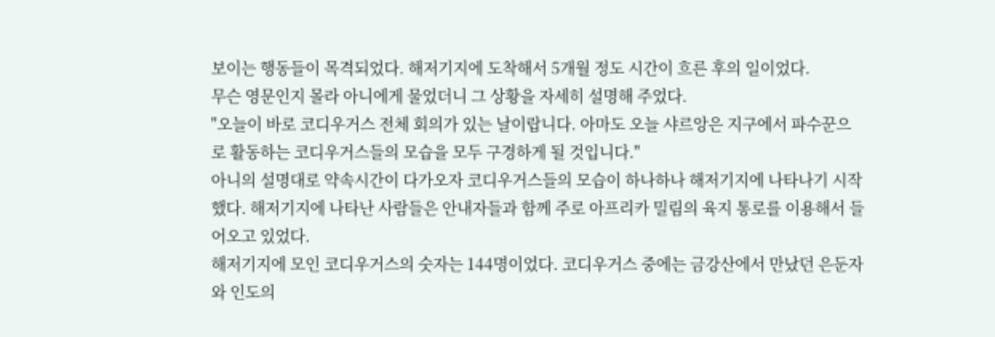보이는 행동들이 목격되었다. 해저기지에 도착해서 5개월 정도 시간이 흐른 후의 일이었다.
무슨 영문인지 몰라 아니에게 물었더니 그 상황을 자세히 설명해 주었다.
"오늘이 바로 코디우거스 전체 회의가 있는 날이랍니다. 아마도 오늘 샤르앙은 지구에서 파수꾼으로 활동하는 코디우거스들의 모습을 모두 구경하게 될 것입니다."
아니의 설명대로 약속시간이 다가오자 코디우거스들의 모습이 하나하나 해저기지에 나타나기 시작했다. 해저기지에 나타난 사람들은 안내자들과 함께 주로 아프리카 밀림의 육지 통로를 이용해서 들어오고 있었다.
해저기지에 모인 코디우거스의 숫자는 144명이었다. 코디우거스 중에는 금강산에서 만났던 은둔자와 인도의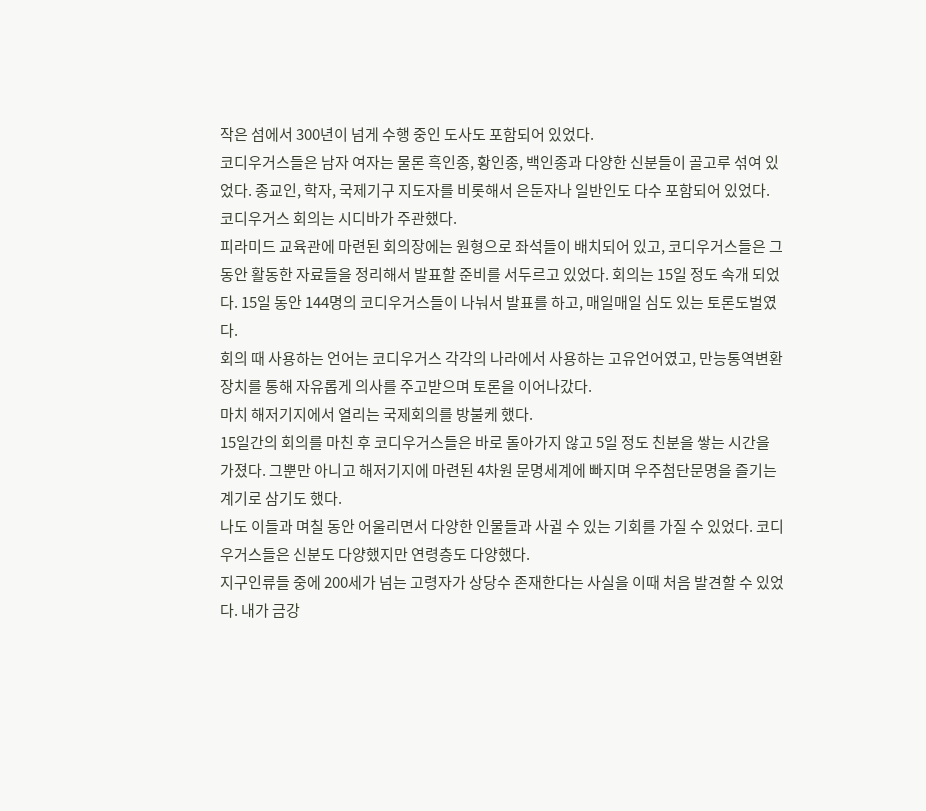작은 섬에서 300년이 넘게 수행 중인 도사도 포함되어 있었다.
코디우거스들은 남자 여자는 물론 흑인종, 황인종, 백인종과 다양한 신분들이 골고루 섞여 있었다. 종교인, 학자, 국제기구 지도자를 비롯해서 은둔자나 일반인도 다수 포함되어 있었다.
코디우거스 회의는 시디바가 주관했다.
피라미드 교육관에 마련된 회의장에는 원형으로 좌석들이 배치되어 있고, 코디우거스들은 그동안 활동한 자료들을 정리해서 발표할 준비를 서두르고 있었다. 회의는 15일 정도 속개 되었다. 15일 동안 144명의 코디우거스들이 나눠서 발표를 하고, 매일매일 심도 있는 토론도벌였다.
회의 때 사용하는 언어는 코디우거스 각각의 나라에서 사용하는 고유언어였고, 만능통역변환장치를 통해 자유롭게 의사를 주고받으며 토론을 이어나갔다.
마치 해저기지에서 열리는 국제회의를 방불케 했다.
15일간의 회의를 마친 후 코디우거스들은 바로 돌아가지 않고 5일 정도 친분을 쌓는 시간을 가졌다. 그뿐만 아니고 해저기지에 마련된 4차원 문명세계에 빠지며 우주첨단문명을 즐기는 계기로 삼기도 했다.
나도 이들과 며칠 동안 어울리면서 다양한 인물들과 사귈 수 있는 기회를 가질 수 있었다. 코디우거스들은 신분도 다양했지만 연령층도 다양했다.
지구인류들 중에 200세가 넘는 고령자가 상당수 존재한다는 사실을 이때 처음 발견할 수 있었다. 내가 금강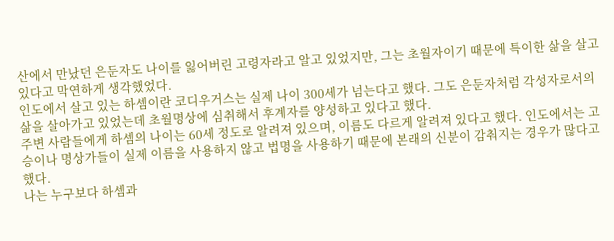산에서 만났던 은둔자도 나이를 잃어버린 고령자라고 알고 있었지만, 그는 초월자이기 때문에 특이한 삶을 살고 있다고 막연하게 생각했었다.
인도에서 살고 있는 하셈이란 코디우거스는 실제 나이 300세가 넘는다고 했다. 그도 은둔자처럼 각성자로서의 삶을 살아가고 있었는데 초월명상에 심취해서 후계자를 양성하고 있다고 했다.
주변 사람들에게 하셈의 나이는 60세 정도로 알려져 있으며, 이름도 다르게 알려져 있다고 했다. 인도에서는 고승이나 명상가들이 실제 이름을 사용하지 않고 법명을 사용하기 때문에 본래의 신분이 감춰지는 경우가 많다고 했다.
나는 누구보다 하셈과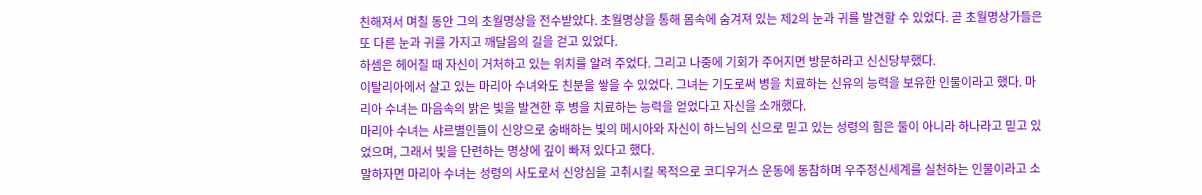친해져서 며칠 동안 그의 초월명상을 전수받았다. 초월명상을 통해 몸속에 숨겨져 있는 제2의 눈과 귀를 발견할 수 있었다. 곧 초월명상가들은 또 다른 눈과 귀를 가지고 깨달음의 길을 걷고 있었다.
하셈은 헤어질 때 자신이 거처하고 있는 위치를 알려 주었다. 그리고 나중에 기회가 주어지면 방문하라고 신신당부했다.
이탈리아에서 살고 있는 마리아 수녀와도 친분을 쌓을 수 있었다. 그녀는 기도로써 병을 치료하는 신유의 능력을 보유한 인물이라고 했다. 마리아 수녀는 마음속의 밝은 빛을 발견한 후 병을 치료하는 능력을 얻었다고 자신을 소개했다.
마리아 수녀는 샤르별인들이 신앙으로 숭배하는 빛의 메시아와 자신이 하느님의 신으로 믿고 있는 성령의 힘은 둘이 아니라 하나라고 믿고 있었으며, 그래서 빛을 단련하는 명상에 깊이 빠져 있다고 했다.
말하자면 마리아 수녀는 성령의 사도로서 신앙심을 고취시킬 목적으로 코디우거스 운동에 동참하며 우주정신세계를 실천하는 인물이라고 소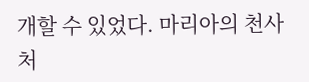개할 수 있었다. 마리아의 천사처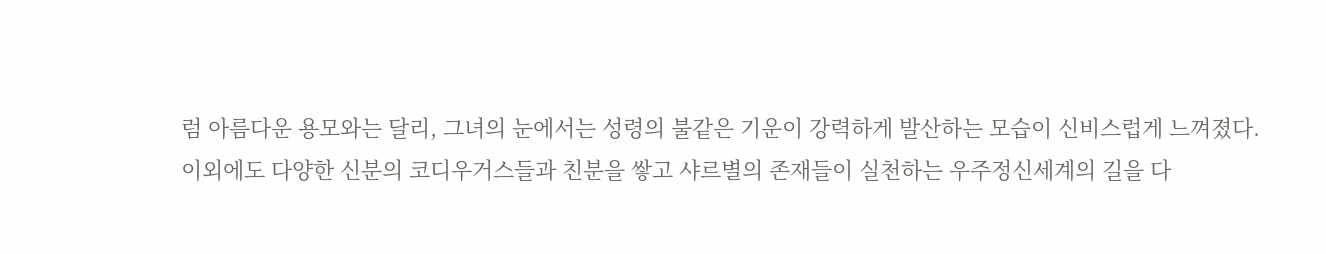럼 아름다운 용모와는 달리, 그녀의 눈에서는 성령의 불같은 기운이 강력하게 발산하는 모습이 신비스럽게 느껴졌다.
이외에도 다양한 신분의 코디우거스들과 친분을 쌓고 샤르별의 존재들이 실천하는 우주정신세계의 길을 다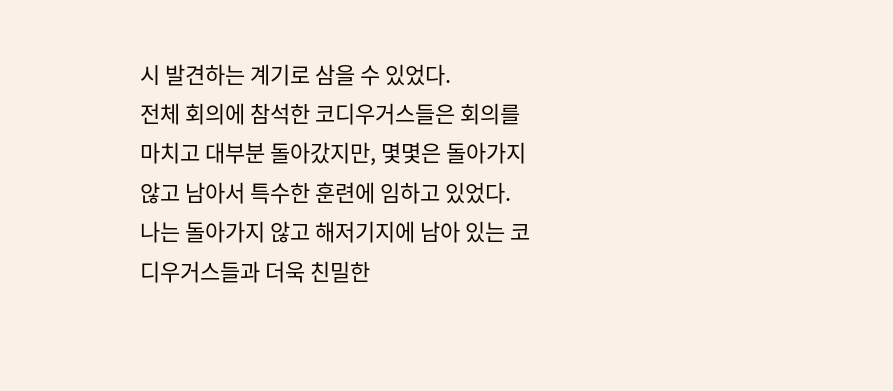시 발견하는 계기로 삼을 수 있었다.
전체 회의에 참석한 코디우거스들은 회의를 마치고 대부분 돌아갔지만, 몇몇은 돌아가지 않고 남아서 특수한 훈련에 임하고 있었다. 나는 돌아가지 않고 해저기지에 남아 있는 코디우거스들과 더욱 친밀한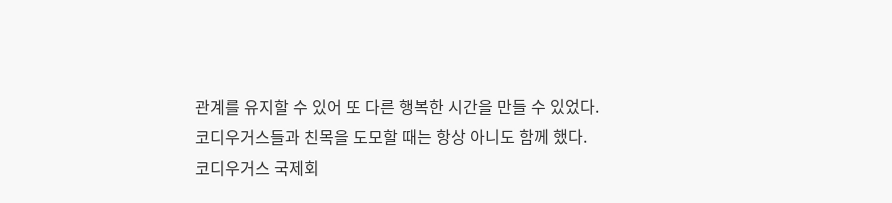관계를 유지할 수 있어 또 다른 행복한 시간을 만들 수 있었다.
코디우거스들과 친목을 도모할 때는 항상 아니도 함께 했다.
코디우거스 국제회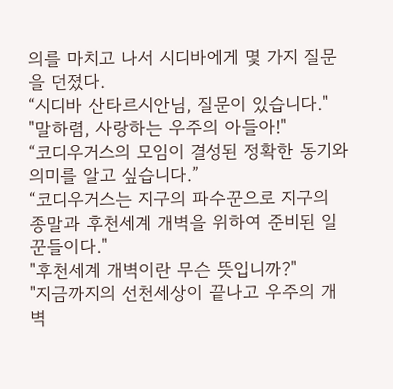의를 마치고 나서 시디바에게 몇 가지 질문을 던졌다.
“시디바 산타르시안님, 질문이 있습니다."
"말하렴, 사랑하는 우주의 아들아!"
“코디우거스의 모임이 결성된 정확한 동기와 의미를 알고 싶습니다.”
“코디우거스는 지구의 파수꾼으로 지구의 종말과 후천세계 개벽을 위하여 준비된 일꾼들이다."
"후천세계 개벽이란 무슨 뜻입니까?"
"지금까지의 선천세상이 끝나고 우주의 개벽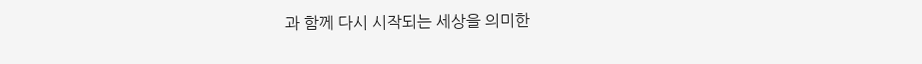과 함께 다시 시작되는 세상을 의미한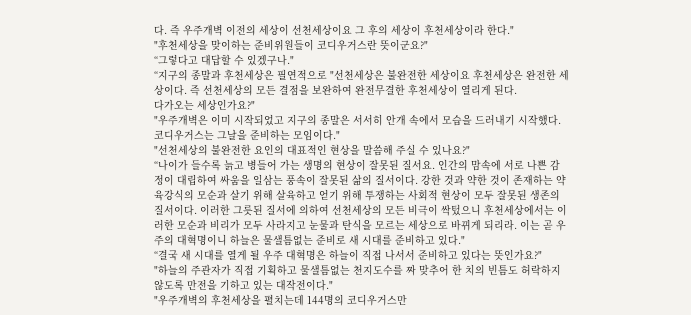다. 즉 우주개벽 이전의 세상이 선천세상이요 그 후의 세상이 후천세상이라 한다."
"후천세상을 맞이하는 준비위원들이 코디우거스란 뜻이군요?"
“그렇다고 대답할 수 있겠구나."
“지구의 종말과 후천세상은 필연적으로 "선천세상은 불완전한 세상이요 후천세상은 완전한 세상이다. 즉 선천세상의 모든 결점을 보완하여 완전무결한 후천세상이 열리게 된다.
다가오는 세상인가요?"
"우주개벽은 이미 시작되었고 지구의 종말은 서서히 안개 속에서 모습을 드러내기 시작했다. 코디우거스는 그날을 준비하는 모임이다."
"선천세상의 불완전한 요인의 대표적인 현상을 말씀해 주실 수 있나요?"
“나이가 들수록 늙고 병들어 가는 생명의 현상이 잘못된 질서요. 인간의 맘속에 서로 나쁜 감정이 대립하여 싸움을 일삼는 풍속이 잘못된 삶의 질서이다. 강한 것과 약한 것이 존재하는 약육강식의 모순과 살기 위해 살육하고 얻기 위해 투쟁하는 사회적 현상이 모두 잘못된 생존의 질서이다. 이러한 그릇된 질서에 의하여 선천세상의 모든 비극이 싹텄으니 후천세상에서는 이러한 모순과 비리가 모두 사라지고 눈물과 탄식을 모르는 세상으로 바뀌게 되리라. 이는 곧 우주의 대혁명이니 하늘은 물샐틈없는 준비로 새 시대를 준비하고 있다."
“결국 새 시대를 열게 될 우주 대혁명은 하늘이 직접 나서서 준비하고 있다는 뜻인가요?"
"하늘의 주관자가 직접 기획하고 물샐틈없는 천지도수를 짜 맞추어 한 치의 빈틈도 허락하지 않도록 만전을 기하고 있는 대작전이다."
"우주개벽의 후천세상을 펼치는데 144명의 코디우거스만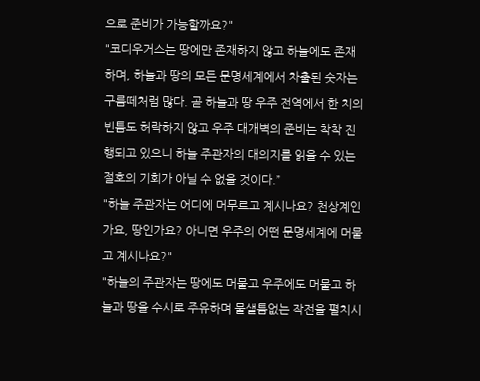으로 준비가 가능할까요?"
"코디우거스는 땅에만 존재하지 않고 하늘에도 존재하며, 하늘과 땅의 모든 문명세계에서 차출된 숫자는 구름떼처럼 많다. 곧 하늘과 땅 우주 전역에서 한 치의 빈틈도 허락하지 않고 우주 대개벽의 준비는 착착 진행되고 있으니 하늘 주관자의 대의지를 읽을 수 있는 절호의 기회가 아닐 수 없을 것이다.”
"하늘 주관자는 어디에 머무르고 계시나요? 천상계인가요, 땅인가요? 아니면 우주의 어떤 문명세계에 머물고 계시나요?"
"하늘의 주관자는 땅에도 머물고 우주에도 머물고 하늘과 땅을 수시로 주유하며 물샐틈없는 작전을 펼치시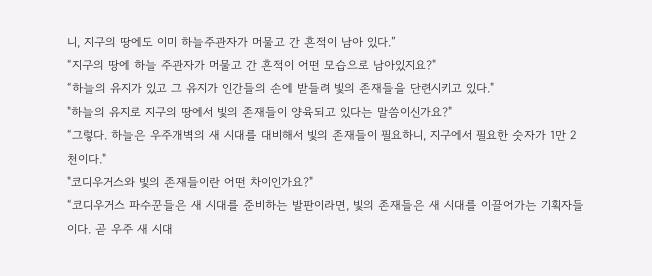니, 지구의 땅에도 이미 하늘주관자가 머물고 간 흔적이 남아 있다.”
“지구의 땅에 하늘 주관자가 머물고 간 흔적이 어떤 모습으로 남아있지요?"
“하늘의 유지가 있고 그 유지가 인간들의 손에 받들려 빛의 존재들을 단련시키고 있다."
"하늘의 유지로 지구의 땅에서 빛의 존재들이 양육되고 있다는 말씀이신가요?"
“그렇다. 하늘은 우주개벽의 새 시대를 대비해서 빛의 존재들이 필요하니, 지구에서 필요한 숫자가 1만 2천이다."
"코디우거스와 빛의 존재들이란 어떤 차이인가요?"
“코디우거스 파수꾼들은 새 시대를 준비하는 발판이라면, 빛의 존재들은 새 시대를 이끌어가는 기획자들이다. 곧 우주 새 시대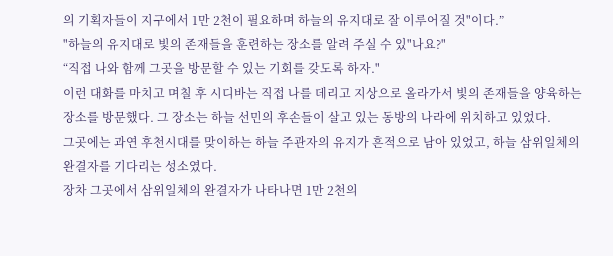의 기획자들이 지구에서 1만 2천이 필요하며 하늘의 유지대로 잘 이루어질 것"이다.”
"하늘의 유지대로 빛의 존재들을 훈련하는 장소를 알려 주실 수 있"나요?"
“직접 나와 함께 그곳을 방문할 수 있는 기회를 갖도록 하자."
이런 대화를 마치고 며칠 후 시디바는 직접 나를 데리고 지상으로 올라가서 빛의 존재들을 양육하는 장소를 방문했다. 그 장소는 하늘 선민의 후손들이 살고 있는 동방의 나라에 위치하고 있었다.
그곳에는 과연 후천시대를 맞이하는 하늘 주관자의 유지가 흔적으로 남아 있었고, 하늘 삼위일체의 완결자를 기다리는 성소였다.
장차 그곳에서 삼위일체의 완결자가 나타나면 1만 2천의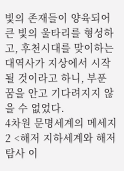빛의 존재들이 양육되어 큰 빛의 울타리를 형성하고, 후천시대를 맞이하는 대역사가 지상에서 시작될 것이라고 하니, 부푼 꿈을 안고 기다려지지 않을 수 없었다.
4차원 문명세계의 메세지 2 <해저 지하세계와 해저탐사 이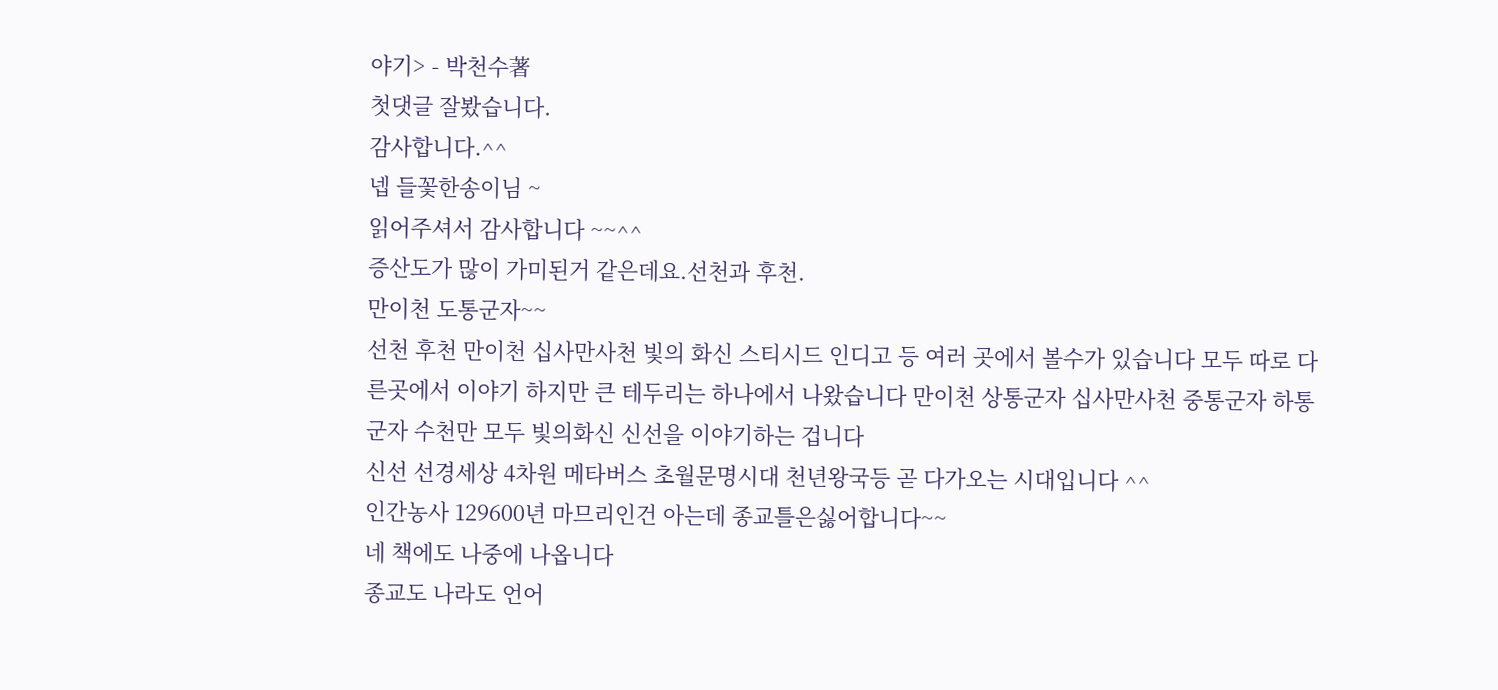야기> - 박천수著
첫댓글 잘봤습니다.
감사합니다.^^
넵 들꽃한송이님 ~
읽어주셔서 감사합니다 ~~^^
증산도가 많이 가미된거 같은데요.선천과 후천.
만이천 도통군자~~
선천 후천 만이천 십사만사천 빛의 화신 스티시드 인디고 등 여러 곳에서 볼수가 있습니다 모두 따로 다른곳에서 이야기 하지만 큰 테두리는 하나에서 나왔습니다 만이천 상통군자 십사만사천 중통군자 하통군자 수천만 모두 빛의화신 신선을 이야기하는 겁니다
신선 선경세상 4차원 메타버스 초월문명시대 천년왕국등 곧 다가오는 시대입니다 ^^
인간농사 129600년 마므리인건 아는데 종교틀은싫어합니다~~
네 책에도 나중에 나옵니다
종교도 나라도 언어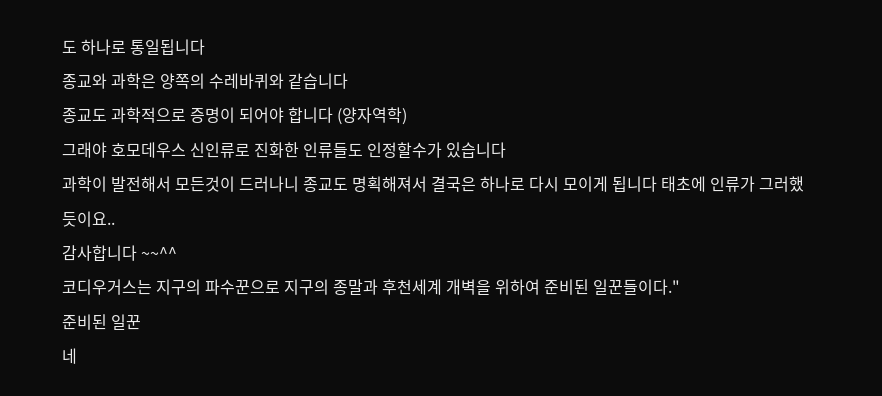도 하나로 통일됩니다
종교와 과학은 양쪽의 수레바퀴와 같습니다
종교도 과학적으로 증명이 되어야 합니다 (양자역학)
그래야 호모데우스 신인류로 진화한 인류들도 인정할수가 있습니다
과학이 발전해서 모든것이 드러나니 종교도 명획해져서 결국은 하나로 다시 모이게 됩니다 태초에 인류가 그러했듯이요..
감사합니다 ~~^^
코디우거스는 지구의 파수꾼으로 지구의 종말과 후천세계 개벽을 위하여 준비된 일꾼들이다."
준비된 일꾼
네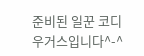준비된 일꾼 코디우거스입니다^-^